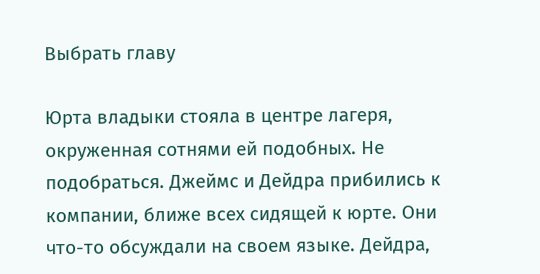Выбрать главу

Юрта владыки стояла в центре лагеря, окруженная сотнями ей подобных. Не подобраться. Джеймс и Дейдра прибились к компании, ближе всех сидящей к юрте. Они что-то обсуждали на своем языке. Дейдра,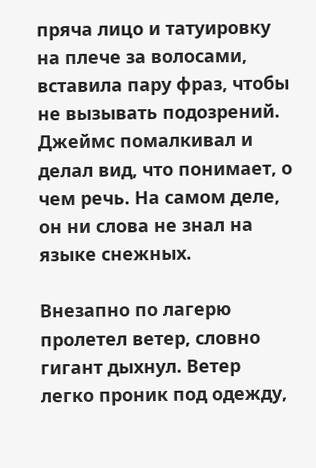пряча лицо и татуировку на плече за волосами, вставила пару фраз, чтобы не вызывать подозрений. Джеймс помалкивал и делал вид, что понимает, о чем речь. На самом деле, он ни слова не знал на языке снежных.

Внезапно по лагерю пролетел ветер, словно гигант дыхнул. Ветер легко проник под одежду,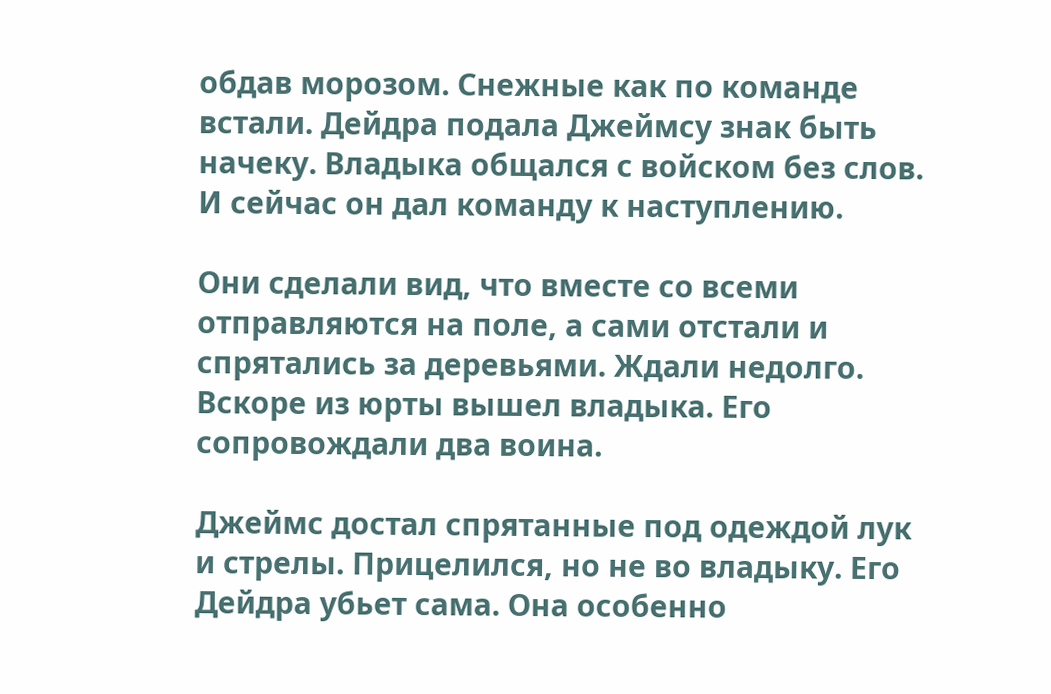обдав морозом. Снежные как по команде встали. Дейдра подала Джеймсу знак быть начеку. Владыка общался с войском без слов. И сейчас он дал команду к наступлению.

Они сделали вид, что вместе со всеми отправляются на поле, а сами отстали и спрятались за деревьями. Ждали недолго. Вскоре из юрты вышел владыка. Его сопровождали два воина.

Джеймс достал спрятанные под одеждой лук и стрелы. Прицелился, но не во владыку. Его Дейдра убьет сама. Она особенно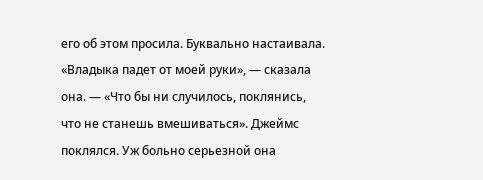его об этом просила. Буквально настаивала. «Владыка падет от моей руки», — сказала она. — «Что бы ни случилось, поклянись, что не станешь вмешиваться». Джеймс поклялся. Уж больно серьезной она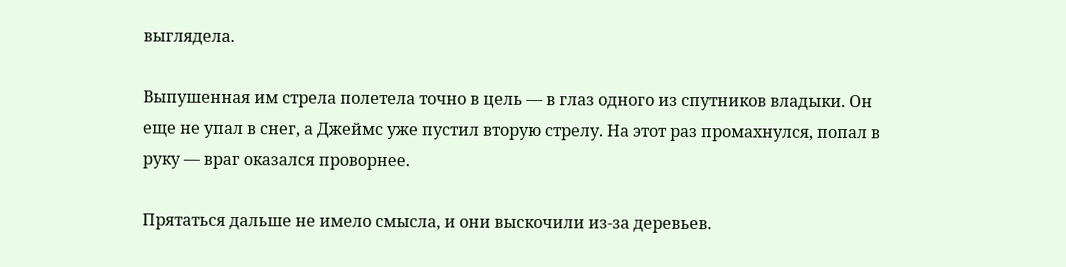выглядела.

Выпушенная им стрела полетела точно в цель — в глаз одного из спутников владыки. Он еще не упал в снег, а Джеймс уже пустил вторую стрелу. На этот раз промахнулся, попал в руку — враг оказался проворнее.

Прятаться дальше не имело смысла, и они выскочили из-за деревьев.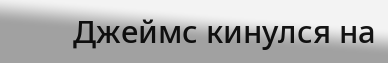Джеймс кинулся на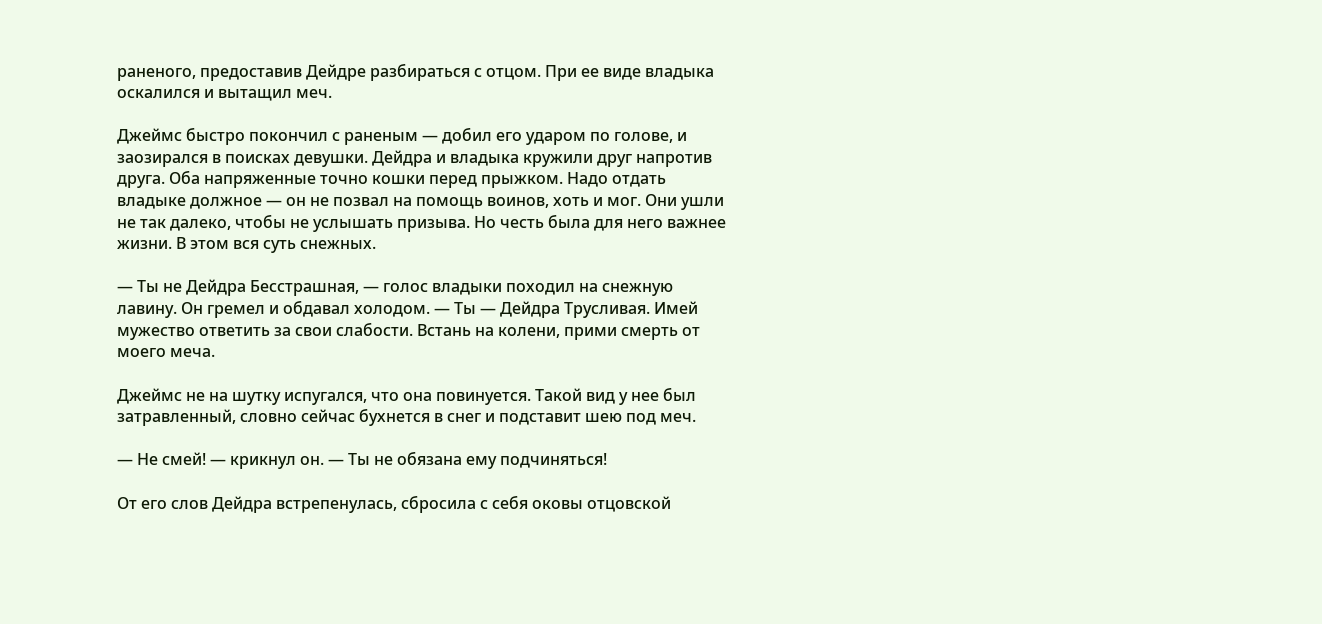раненого, предоставив Дейдре разбираться с отцом. При ее виде владыка оскалился и вытащил меч.

Джеймс быстро покончил с раненым — добил его ударом по голове, и заозирался в поисках девушки. Дейдра и владыка кружили друг напротив друга. Оба напряженные точно кошки перед прыжком. Надо отдать владыке должное — он не позвал на помощь воинов, хоть и мог. Они ушли не так далеко, чтобы не услышать призыва. Но честь была для него важнее жизни. В этом вся суть снежных.

— Ты не Дейдра Бесстрашная, — голос владыки походил на снежную лавину. Он гремел и обдавал холодом. — Ты — Дейдра Трусливая. Имей мужество ответить за свои слабости. Встань на колени, прими смерть от моего меча.

Джеймс не на шутку испугался, что она повинуется. Такой вид у нее был затравленный, словно сейчас бухнется в снег и подставит шею под меч.

— Не смей! — крикнул он. — Ты не обязана ему подчиняться!

От его слов Дейдра встрепенулась, сбросила с себя оковы отцовской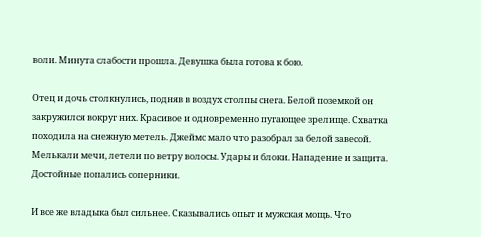воли. Минута слабости прошла. Девушка была готова к бою.

Отец и дочь столкнулись, подняв в воздух столпы снега. Белой поземкой он закружился вокруг них. Красивое и одновременно пугающее зрелище. Схватка походила на снежную метель. Джеймс мало что разобрал за белой завесой. Мелькали мечи, летели по ветру волосы. Удары и блоки. Нападение и защита. Достойные попались соперники.

И все же владыка был сильнее. Сказывались опыт и мужская мощь. Что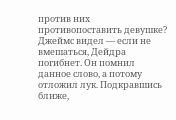против них противопоставить девушке? Джеймс видел — если не вмешаться, Дейдра погибнет. Он помнил данное слово, а потому отложил лук. Подкравшись ближе,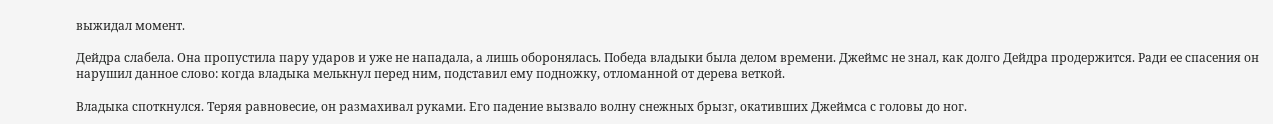выжидал момент.

Дейдра слабела. Она пропустила пару ударов и уже не нападала, а лишь оборонялась. Победа владыки была делом времени. Джеймс не знал, как долго Дейдра продержится. Ради ее спасения он нарушил данное слово: когда владыка мелькнул перед ним, подставил ему подножку, отломанной от дерева веткой.

Владыка споткнулся. Теряя равновесие, он размахивал руками. Его падение вызвало волну снежных брызг, окативших Джеймса с головы до ног.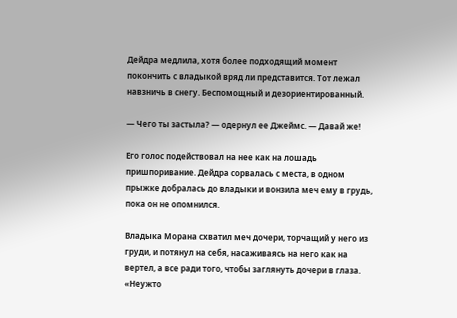Дейдра медлила, хотя более подходящий момент покончить с владыкой вряд ли представится. Тот лежал навзничь в снегу. Беспомощный и дезориентированный.

— Чего ты застыла? — одернул ее Джеймс. — Давай же!

Его голос подействовал на нее как на лошадь пришпоривание. Дейдра сорвалась с места, в одном прыжке добралась до владыки и вонзила меч ему в грудь, пока он не опомнился.

Владыка Морана схватил меч дочери, торчащий у него из груди, и потянул на себя, насаживаясь на него как на вертел, а все ради того, чтобы заглянуть дочери в глаза. «Неужто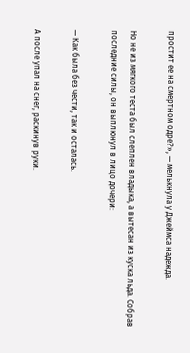простит ее на смертном одре?», — мелькнула у Джеймса надежда.

Но не из мягкого теста был слеплен владыка, а вытесан из куска льда. Собрав последние силы, он выплюнул в лицо дочери:

— Как была без чести, так и осталась.

А после упал на снег, раскинув руки.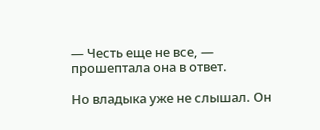— Честь еще не все, — прошептала она в ответ.

Но владыка уже не слышал. Он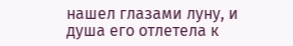нашел глазами луну, и душа его отлетела к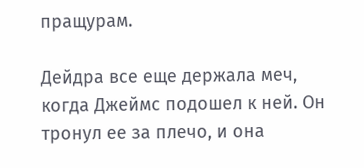пращурам.

Дейдра все еще держала меч, когда Джеймс подошел к ней. Он тронул ее за плечо, и она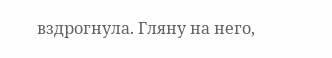вздрогнула. Гляну на него,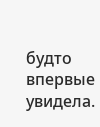будто впервые увидела.